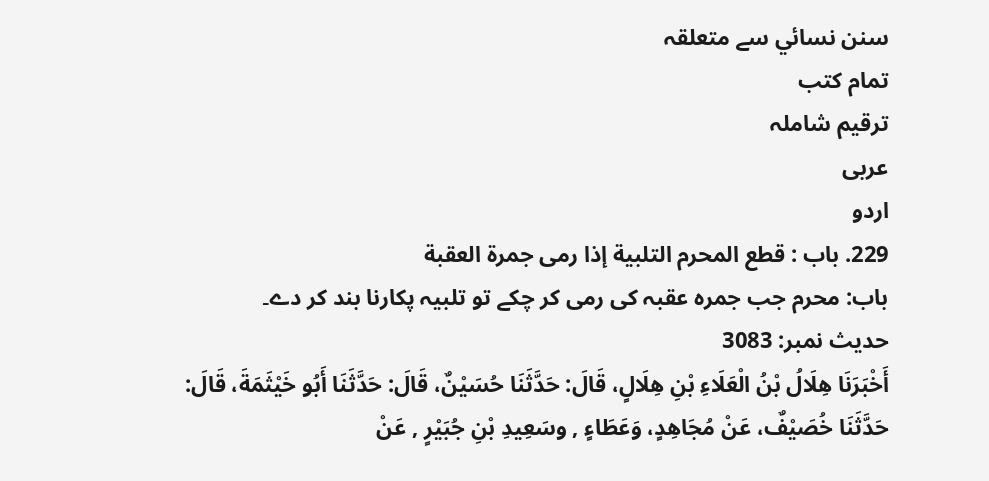سنن نسائي سے متعلقہ
تمام کتب
ترقیم شاملہ
عربی
اردو
229. باب : قطع المحرم التلبية إذا رمى جمرة العقبة
باب: محرم جب جمرہ عقبہ کی رمی کر چکے تو تلبیہ پکارنا بند کر دے۔
حدیث نمبر: 3083
أَخْبَرَنَا هِلَالُ بْنُ الْعَلَاءِ بْنِ هِلَالٍ، قَالَ: حَدَّثَنَا حُسَيْنٌ، قَالَ: حَدَّثَنَا أَبُو خَيْثَمَةَ، قَالَ: حَدَّثَنَا خُصَيْفٌ، عَنْ مُجَاهِدٍ، وَعَطَاءٍ , وسَعِيدِ بْنِ جُبَيْرٍ , عَنْ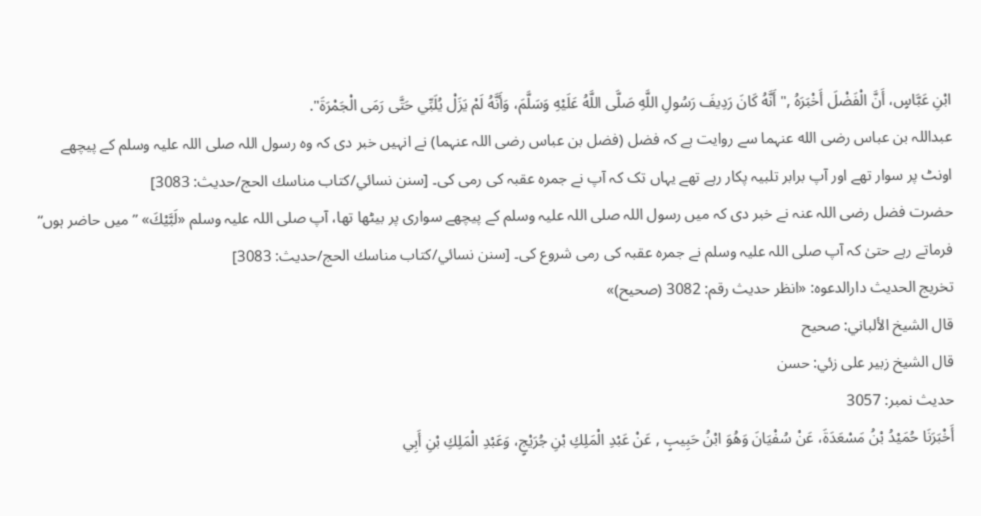ابْنِ عَبَّاسٍ، أَنَّ الْفَضْلَ أَخْبَرَهُ ," أَنَّهُ كَانَ رَدِيفَ رَسُولِ اللَّهِ صَلَّى اللَّهُ عَلَيْهِ وَسَلَّمَ، وَأَنَّهُ لَمْ يَزَلْ يُلَبِّي حَتَّى رَمَى الْجَمْرَةَ".
عبداللہ بن عباس رضی الله عنہما سے روایت ہے کہ فضل (فضل بن عباس رضی اللہ عنہما) نے انہیں خبر دی کہ وہ رسول اللہ صلی اللہ علیہ وسلم کے پیچھے اونٹ پر سوار تھے اور آپ برابر تلبیہ پکار رہے تھے یہاں تک کہ آپ نے جمرہ عقبہ کی رمی کی۔ [سنن نسائي/كتاب مناسك الحج/حدیث: 3083]
حضرت فضل رضی اللہ عنہ نے خبر دی کہ میں رسول اللہ صلی اللہ علیہ وسلم کے پیچھے سواری پر بیٹھا تھا، آپ صلی اللہ علیہ وسلم «لَبَّيْكَ» ”میں حاضر ہوں“ فرماتے رہے حتیٰ کہ آپ صلی اللہ علیہ وسلم نے جمرہ عقبہ کی رمی شروع کی۔ [سنن نسائي/كتاب مناسك الحج/حدیث: 3083]
تخریج الحدیث دارالدعوہ: «انظر حدیث رقم: 3082 (صحیح)»
قال الشيخ الألباني: صحيح
قال الشيخ زبير على زئي: حسن
حدیث نمبر: 3057
أَخْبَرَنَا حُمَيْدُ بْنُ مَسْعَدَةَ، عَنْ سُفْيَانَ وَهُوَ ابْنُ حَبِيبٍ , عَنْ عَبْدِ الْمَلِكِ بْنِ جُرَيْجٍ، وَعَبْدِ الْمَلِكِ بْنِ أَبِي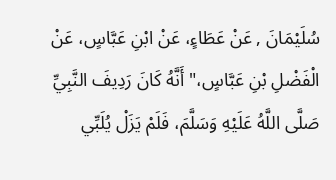سُلَيْمَانَ , عَنْ عَطَاءٍ، عَنْ ابْنِ عَبَّاسٍ، عَنْ الْفَضْلِ بْنِ عَبَّاسٍ،" أَنَّهُ كَانَ رَدِيفَ النَّبِيِّ صَلَّى اللَّهُ عَلَيْهِ وَسَلَّمَ، فَلَمْ يَزَلْ يُلَبِّي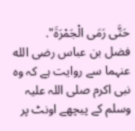حَتَّى رَمَى الْجَمْرَةَ".
فضل بن عباس رضی الله عنہما سے روایت ہے کہ وہ نبی اکرم صلی اللہ علیہ وسلم کے پیچھے اونٹ پر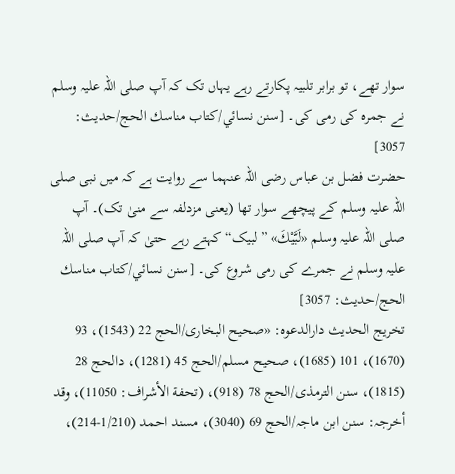سوار تھے، تو برابر تلبیہ پکارتے رہے یہاں تک کہ آپ صلی اللہ علیہ وسلم نے جمرہ کی رمی کی۔ [سنن نسائي/كتاب مناسك الحج/حدیث: 3057]
حضرت فضل بن عباس رضی اللہ عنہما سے روایت ہے کہ میں نبی صلی اللہ علیہ وسلم کے پیچھے سوار تھا (یعنی مزدلفہ سے منیٰ تک)۔ آپ صلی اللہ علیہ وسلم «لَبَّيْكَ» ”لبیک“ کہتے رہے حتیٰ کہ آپ صلی اللہ علیہ وسلم نے جمرے کی رمی شروع کی۔ [سنن نسائي/كتاب مناسك الحج/حدیث: 3057]
تخریج الحدیث دارالدعوہ: «صحیح البخاری/الحج 22 (1543)، 93 (1670)، 101 (1685)، صحیح مسلم/الحج 45 (1281)، دالحج 28 (1815)، سنن الترمذی/الحج 78 (918)، (تحفة الأشراف: 11050)، وقد أخرجہ: سنن ابن ماجہ/الحج 69 (3040)، مسند احمد (1/210-214)،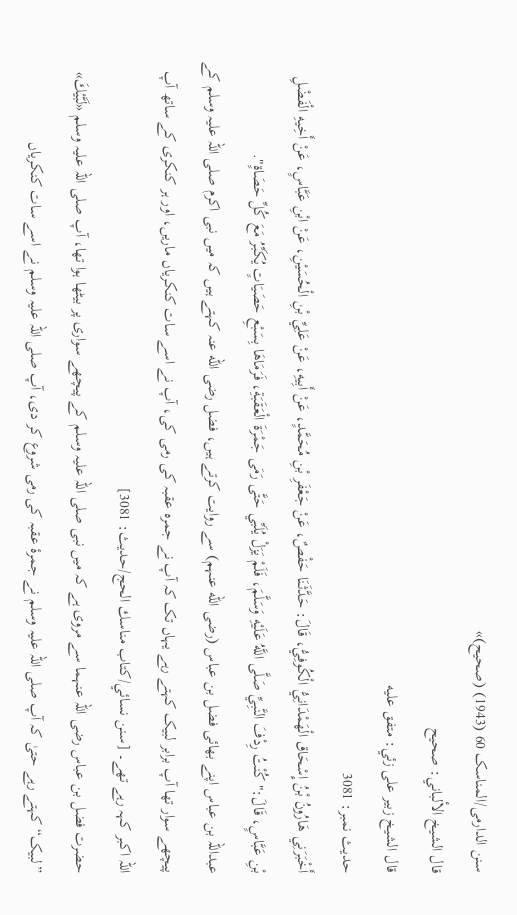سنن الدارمی/المناسک 60 (1943) (صحیح)»
قال الشيخ الألباني: صحيح
قال الشيخ زبير على زئي: متفق عليه
حدیث نمبر: 3081
أَخْبَرَنِي هَارُونُ بْنُ إِسْحَاق الْهَمْدَانِيُّ الْكُوفِيُّ، قَالَ: حَدَّثَنَا حَفْصٌ، عَنْ جَعْفَرِ بْنِ مُحَمَّدٍ، عَنْ أَبِيهِ، عَنْ عَلِيِّ بْنِ الْحُسَيْنِ، عَنْ ابْنِ عَبَّاسٍ، عَنْ أَخِيهِ الْفَضْلِ بْنِ عَبَّاسٍ، قَالَ:" كُنْتُ رِدْفَ النَّبِيِّ صَلَّى اللَّهُ عَلَيْهِ وَسَلَّمَ، فَلَمْ يَزَلْ يُلَبِّي حَتَّى رَمَى جَمْرَةَ الْعَقَبَةِ، فَرَمَاهَا بِسَبْعِ حَصَيَاتٍ يُكَبِّرُ مَعَ كُلِّ حَصَاةٍ".
عبداللہ بن عباس اپنے بھائی فضل بن عباس (رضی الله عنہم) سے روایت کرتے ہیں، فضل رضی الله عنہ کہتے ہیں کہ میں نبی اکرم صلی اللہ علیہ وسلم کے پیچھے سوار تھا آپ برابر لبیک کہتے رہے یہاں تک کہ آپ نے جمرہ عقبہ کی رمی کی، آپ نے اسے سات کنکریاں ماریں، اور ہر کنکری کے ساتھ آپ اللہ اکبر کہہ رہے تھے۔ [سنن نسائي/كتاب مناسك الحج/حدیث: 3081]
حضرت فضل بن عباس رضی اللہ عنہما سے مروی ہے کہ میں نبی صلی اللہ علیہ وسلم کے پیچھے سواری پر بیٹھا ہوا تھا، آپ صلی اللہ علیہ وسلم «لَبَّيْكَ» ”لبیک“ کہتے رہے حتیٰ کہ آپ صلی اللہ علیہ وسلم نے جمرۂ عقبہ کی رمی شروع کر دی، آپ صلی اللہ علیہ وسلم نے اسے سات کنکریاں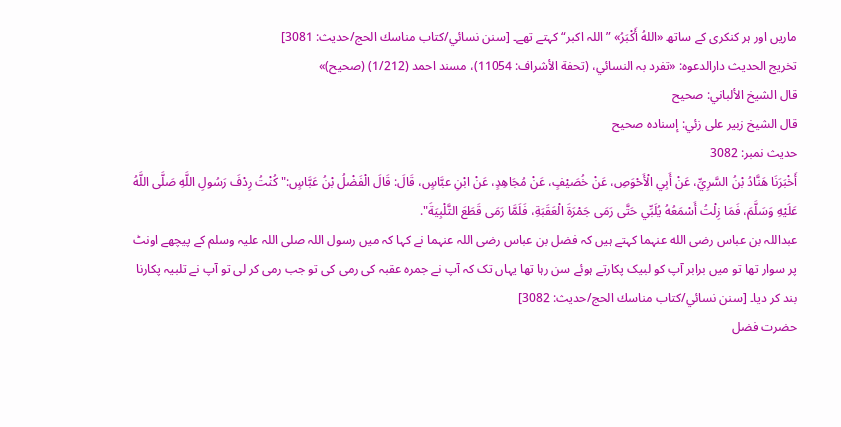ماریں اور ہر کنکری کے ساتھ «اللهُ أَكْبَرُ» ”اللہ اکبر“ کہتے تھے۔ [سنن نسائي/كتاب مناسك الحج/حدیث: 3081]
تخریج الحدیث دارالدعوہ: «تفرد بہ النسائي، (تحفة الأشراف: 11054)، مسند احمد (1/212) (صحیح)»
قال الشيخ الألباني: صحيح
قال الشيخ زبير على زئي: إسناده صحيح
حدیث نمبر: 3082
أَخْبَرَنَا هَنَّادُ بْنُ السَّرِيِّ، عَنْ أَبِي الْأَحْوَصِ، عَنْ خُصَيْفٍ، عَنْ مُجَاهِدٍ، عَنْ ابْنِ عبَّاسٍ، قَالَ: قَالَ الْفَضْلُ بْنُ عَبَّاسٍ:" كُنْتُ رِدْفَ رَسُولِ اللَّهِ صَلَّى اللَّهُ عَلَيْهِ وَسَلَّمَ، فَمَا زِلْتُ أَسْمَعُهُ يُلَبِّي حَتَّى رَمَى جَمْرَةَ الْعَقَبَةِ، فَلَمَّا رَمَى قَطَعَ التَّلْبِيَةَ".
عبداللہ بن عباس رضی الله عنہما کہتے ہیں کہ فضل بن عباس رضی اللہ عنہما نے کہا کہ میں رسول اللہ صلی اللہ علیہ وسلم کے پیچھے اونٹ پر سوار تھا تو میں برابر آپ کو لبیک پکارتے ہوئے سن رہا تھا یہاں تک کہ آپ نے جمرہ عقبہ کی رمی کی تو جب رمی کر لی تو آپ نے تلبیہ پکارنا بند کر دیا۔ [سنن نسائي/كتاب مناسك الحج/حدیث: 3082]
حضرت فضل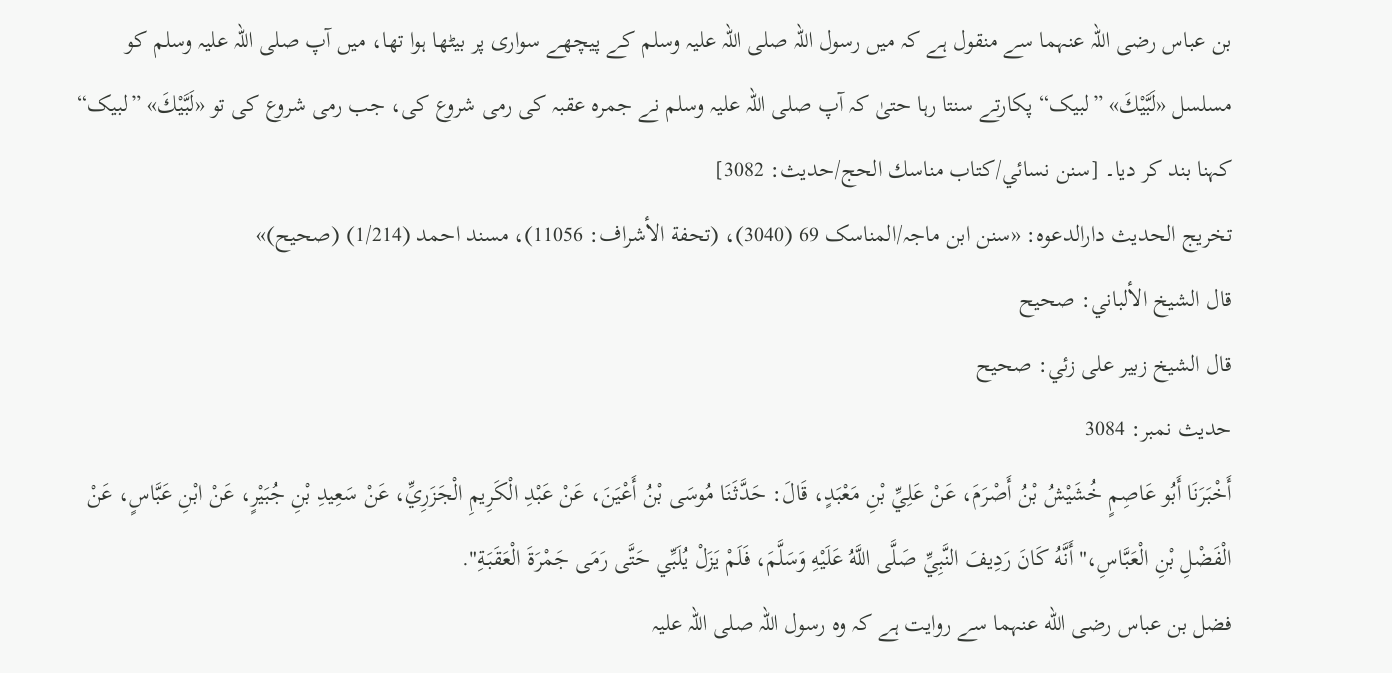بن عباس رضی اللہ عنہما سے منقول ہے کہ میں رسول اللہ صلی اللہ علیہ وسلم کے پیچھے سواری پر بیٹھا ہوا تھا، میں آپ صلی اللہ علیہ وسلم کو مسلسل «لَبَّيْكَ» ”لبیک“ پکارتے سنتا رہا حتیٰ کہ آپ صلی اللہ علیہ وسلم نے جمرہ عقبہ کی رمی شروع کی، جب رمی شروع کی تو «لَبَّيْكَ» ”لبیک“ کہنا بند کر دیا۔ [سنن نسائي/كتاب مناسك الحج/حدیث: 3082]
تخریج الحدیث دارالدعوہ: «سنن ابن ماجہ/المناسک 69 (3040)، (تحفة الأشراف: 11056)، مسند احمد (1/214) (صحیح)»
قال الشيخ الألباني: صحيح
قال الشيخ زبير على زئي: صحيح
حدیث نمبر: 3084
أَخْبَرَنَا أَبُو عَاصِمٍ خُشَيْشُ بْنُ أَصْرَمَ، عَنْ عَلِيِّ بْنِ مَعْبَدٍ، قَالَ: حَدَّثَنَا مُوسَى بْنُ أَعْيَنَ، عَنْ عَبْدِ الْكَرِيمِ الْجَزَرِيِّ، عَنْ سَعِيدِ بْنِ جُبَيْرٍ، عَنْ ابْنِ عَبَّاسٍ، عَنْ الْفَضْلِ بْنِ الْعَبَّاسِ،" أَنَّهُ كَانَ رَدِيفَ النَّبِيِّ صَلَّى اللَّهُ عَلَيْهِ وَسَلَّمَ، فَلَمْ يَزَلْ يُلَبِّي حَتَّى رَمَى جَمْرَةَ الْعَقَبَةِ".
فضل بن عباس رضی الله عنہما سے روایت ہے کہ وہ رسول اللہ صلی اللہ علیہ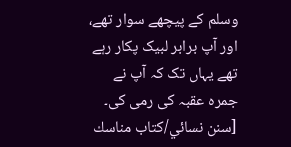وسلم کے پیچھے سوار تھے، اور آپ برابر لبیک پکار رہے تھے یہاں تک کہ آپ نے جمرہ عقبہ کی رمی کی۔ [سنن نسائي/كتاب مناسك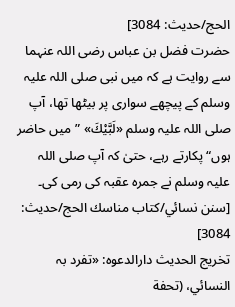الحج/حدیث: 3084]
حضرت فضل بن عباس رضی اللہ عنہما سے روایت ہے کہ میں نبی صلی اللہ علیہ وسلم کے پیچھے سواری پر بیٹھا تھا، آپ صلی اللہ علیہ وسلم «لَبَّيْكَ» ”میں حاضر ہوں“ پکارتے رہے، حتیٰ کہ آپ صلی اللہ علیہ وسلم نے جمرہ عقبہ کی رمی کی۔ [سنن نسائي/كتاب مناسك الحج/حدیث: 3084]
تخریج الحدیث دارالدعوہ: «تفرد بہ النسائي، (تحفة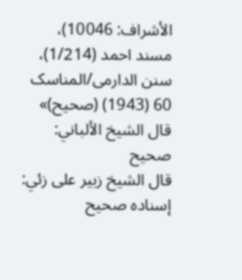الأشراف: 10046)، مسند احمد (1/214)، سنن الدارمی/المناسک 60 (1943) (صحیح)»
قال الشيخ الألباني: صحيح
قال الشيخ زبير على زئي: إسناده صحيح